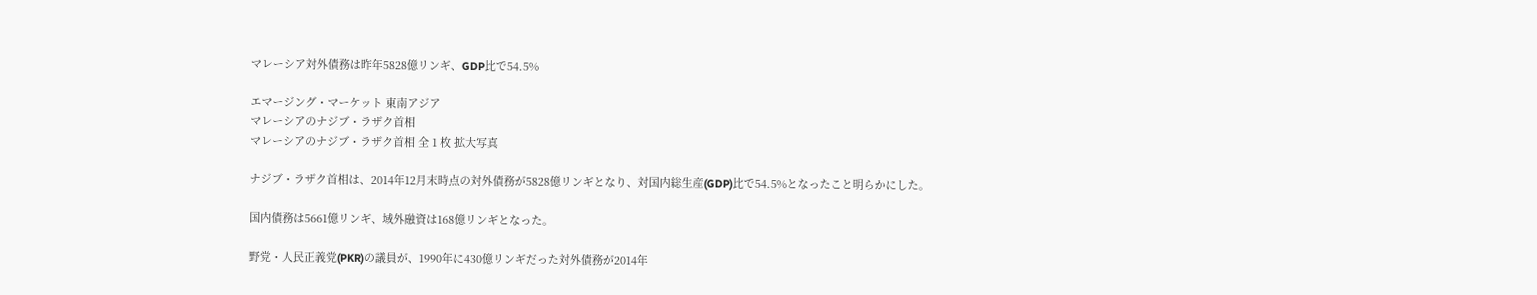マレーシア対外債務は昨年5828億リンギ、GDP比で54.5%

エマージング・マーケット 東南アジア
マレーシアのナジブ・ラザク首相
マレーシアのナジブ・ラザク首相 全 1 枚 拡大写真

ナジブ・ラザク首相は、2014年12月末時点の対外債務が5828億リンギとなり、対国内総生産(GDP)比で54.5%となったこと明らかにした。

国内債務は5661億リンギ、域外融資は168億リンギとなった。

野党・人民正義党(PKR)の議員が、1990年に430億リンギだった対外債務が2014年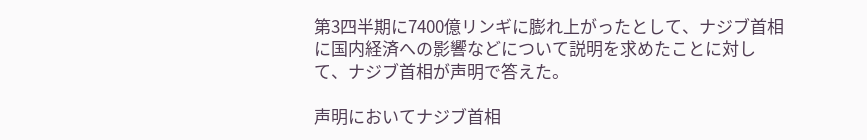第3四半期に7400億リンギに膨れ上がったとして、ナジブ首相に国内経済への影響などについて説明を求めたことに対して、ナジブ首相が声明で答えた。

声明においてナジブ首相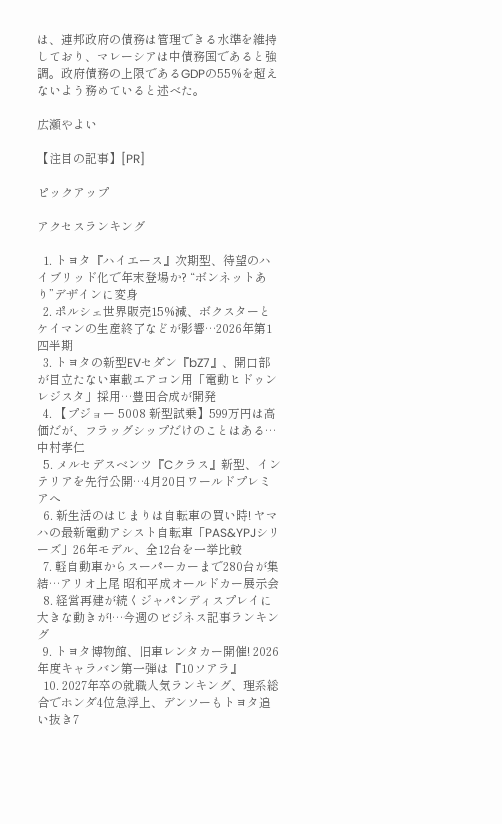は、連邦政府の債務は管理できる水準を維持しており、マレーシアは中債務国であると強調。政府債務の上限であるGDPの55%を超えないよう務めていると述べた。

広瀬やよい

【注目の記事】[PR]

ピックアップ

アクセスランキング

  1. トヨタ『ハイエース』次期型、待望のハイブリッド化で年末登場か? “ボンネットあり”デザインに変身
  2. ポルシェ世界販売15%減、ボクスターとケイマンの生産終了などが影響…2026年第1四半期
  3. トヨタの新型EVセダン『bZ7』、開口部が目立たない車載エアコン用「電動ヒドゥンレジスタ」採用…豊田合成が開発
  4. 【プジョー 5008 新型試乗】599万円は高価だが、フラッグシップだけのことはある…中村孝仁
  5. メルセデスベンツ『Cクラス』新型、インテリアを先行公開…4月20日ワールドプレミアへ
  6. 新生活のはじまりは自転車の買い時! ヤマハの最新電動アシスト自転車「PAS&YPJシリーズ」26年モデル、全12台を一挙比較
  7. 軽自動車からスーパーカーまで280台が集結…アリオ上尾 昭和平成オールドカー展示会
  8. 経営再建が続くジャパンディスプレイに大きな動きが!…今週のビジネス記事ランキング
  9. トヨタ博物館、旧車レンタカー開催! 2026年度キャラバン第一弾は『10ソアラ』
  10. 2027年卒の就職人気ランキング、理系総合でホンダ4位急浮上、デンソーもトヨタ追い抜き7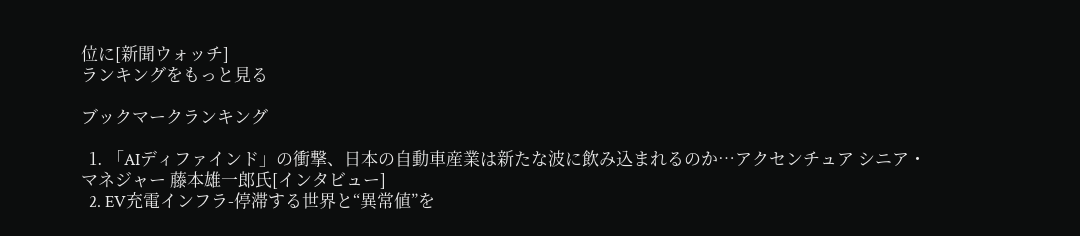位に[新聞ウォッチ]
ランキングをもっと見る

ブックマークランキング

  1. 「AIディファインド」の衝撃、日本の自動車産業は新たな波に飲み込まれるのか…アクセンチュア シニア・マネジャー 藤本雄一郎氏[インタビュー]
  2. EV充電インフラ-停滞する世界と“異常値”を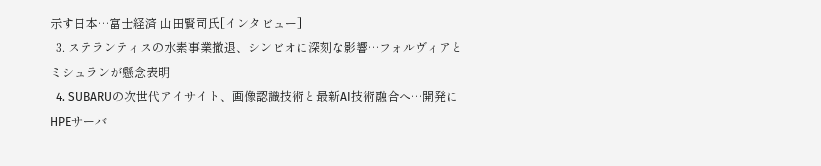示す日本…富士経済 山田賢司氏[インタビュー]
  3. ステランティスの水素事業撤退、シンビオに深刻な影響…フォルヴィアとミシュランが懸念表明
  4. SUBARUの次世代アイサイト、画像認識技術と最新AI技術融合へ…開発にHPEサーバ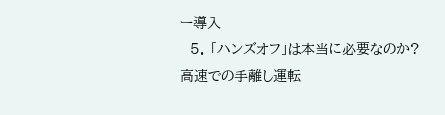ー導入
  5. 「ハンズオフ」は本当に必要なのか? 高速での手離し運転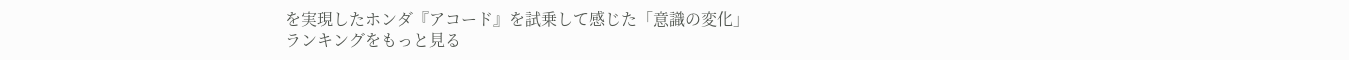を実現したホンダ『アコード』を試乗して感じた「意識の変化」
ランキングをもっと見る